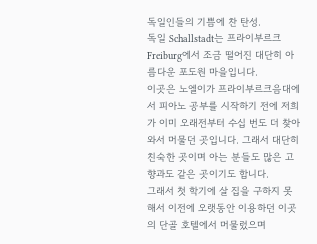독일인들의 기쁨에 찬 탄성.
독일 Schallstadt는 프라이부르크 Freiburg에서 조금 떨어진 대단히 아름다운 포도원 마을입니다.
이곳은 노엘이가 프라이부르크음대에서 피아노 공부를 시작하기 전에 저희가 이미 오래전부터 수십 번도 더 찾아와서 머물던 곳입니다. 그래서 대단히 친숙한 곳이며 아는 분들도 많은 고향과도 같은 곳이기도 합니다.
그래서 첫 학기에 살 집을 구하지 못해서 이전에 오랫동안 이용하던 이곳의 단골 호텔에서 머물렀으며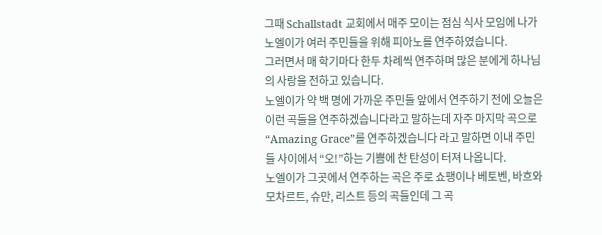그때 Schallstadt 교회에서 매주 모이는 점심 식사 모임에 나가 노엘이가 여러 주민들을 위해 피아노를 연주하였습니다.
그러면서 매 학기마다 한두 차례씩 연주하며 많은 분에게 하나님의 사랑을 전하고 있습니다.
노엘이가 약 백 명에 가까운 주민들 앞에서 연주하기 전에 오늘은 이런 곡들을 연주하겠습니다라고 말하는데 자주 마지막 곡으로 “Amazing Grace”를 연주하겠습니다 라고 말하면 이내 주민들 사이에서 “오!”하는 기쁨에 찬 탄성이 터져 나옵니다.
노엘이가 그곳에서 연주하는 곡은 주로 쇼팽이나 베토벤, 바흐와 모차르트, 슈만, 리스트 등의 곡들인데 그 곡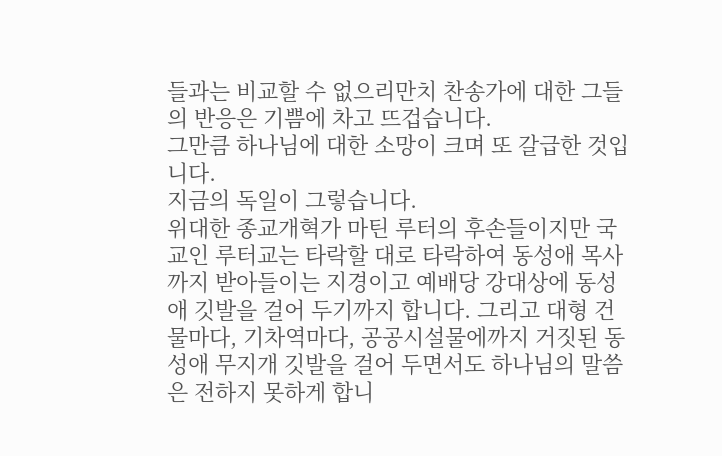들과는 비교할 수 없으리만치 찬송가에 대한 그들의 반응은 기쁨에 차고 뜨겁습니다.
그만큼 하나님에 대한 소망이 크며 또 갈급한 것입니다.
지금의 독일이 그렇습니다.
위대한 종교개혁가 마틴 루터의 후손들이지만 국교인 루터교는 타락할 대로 타락하여 동성애 목사까지 받아들이는 지경이고 예배당 강대상에 동성애 깃발을 걸어 두기까지 합니다. 그리고 대형 건물마다, 기차역마다, 공공시설물에까지 거짓된 동성애 무지개 깃발을 걸어 두면서도 하나님의 말씀은 전하지 못하게 합니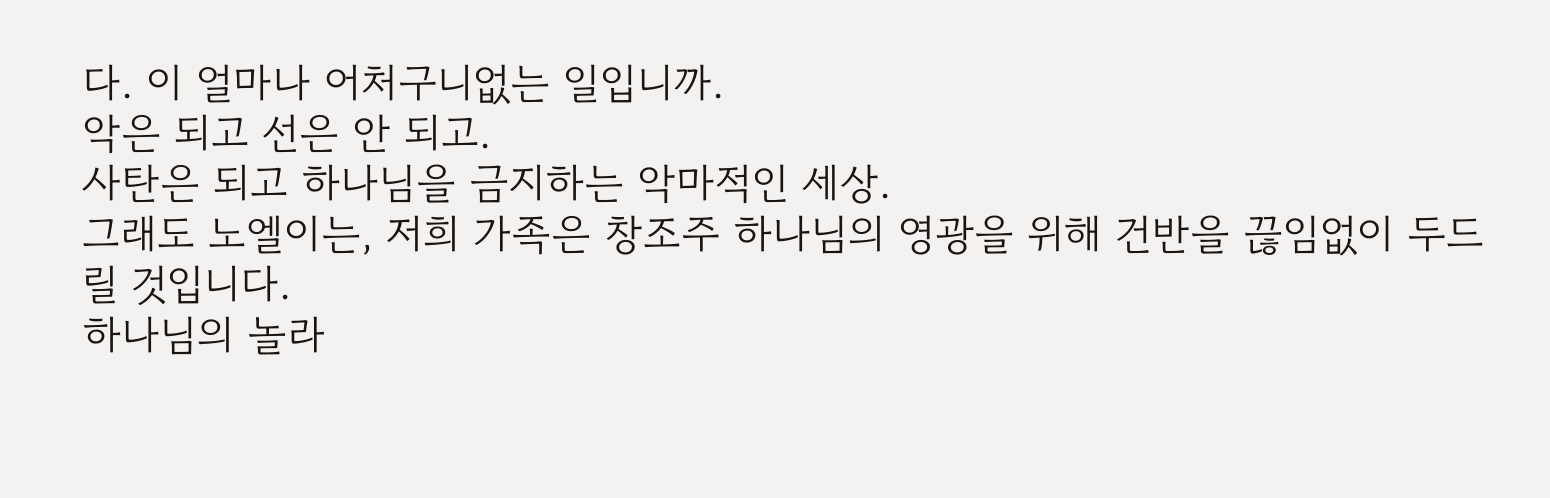다. 이 얼마나 어처구니없는 일입니까.
악은 되고 선은 안 되고.
사탄은 되고 하나님을 금지하는 악마적인 세상.
그래도 노엘이는, 저희 가족은 창조주 하나님의 영광을 위해 건반을 끊임없이 두드릴 것입니다.
하나님의 놀라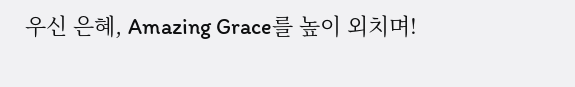우신 은혜, Amazing Grace를 높이 외치며!